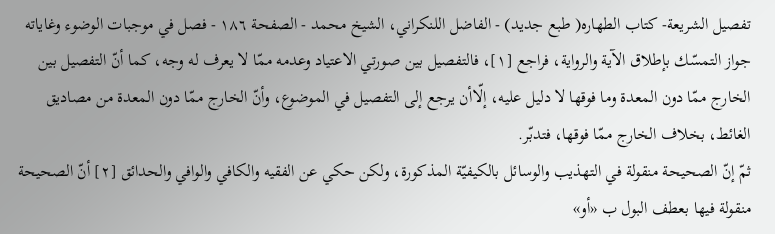تفصيل الشريعة- كتاب الطهاره( طبع جديد) - الفاضل اللنكراني، الشيخ محمد - الصفحة ١٨٦ - فصل في موجبات الوضوء وغاياته
جواز التمسّك بإطلاق الآية والرواية، فراجع [١]، فالتفصيل بين صورتي الاعتياد وعدمه ممّا لا يعرف له وجه، كما أنّ التفصيل بين الخارج ممّا دون المعدة وما فوقها لا دليل عليه، إلّاأن يرجع إلى التفصيل في الموضوع، وأنّ الخارج ممّا دون المعدة من مصاديق الغائط، بخلاف الخارج ممّا فوقها، فتدبّر.
ثمّ إنّ الصحيحة منقولة في التهذيب والوسائل بالكيفيّة المذكورة، ولكن حكي عن الفقيه والكافي والوافي والحدائق [٢] أنّ الصحيحة منقولة فيها بعطف البول ب «أو»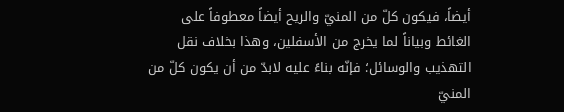أيضاً، فيكون كلّ من المنيّ والريح أيضاً معطوفاً على الغائط وبياناً لما يخرج من الأسفلين، وهذا بخلاف نقل التهذيب والوسائل؛ فإنّه بناءً عليه لابدّ من أن يكون كلّ من المنيّ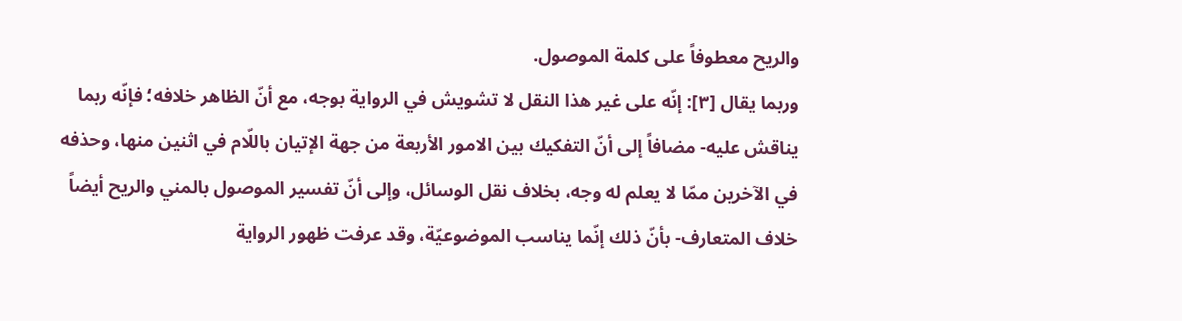والريح معطوفاً على كلمة الموصول.
وربما يقال [٣]: إنّه على غير هذا النقل لا تشويش في الرواية بوجه، مع أنّ الظاهر خلافه؛ فإنّه ربما يناقش عليه- مضافاً إلى أنّ التفكيك بين الامور الأربعة من جهة الإتيان باللّام في اثنين منها، وحذفه في الآخرين ممّا لا يعلم له وجه، بخلاف نقل الوسائل، وإلى أنّ تفسير الموصول بالمني والريح أيضاً خلاف المتعارف- بأنّ ذلك إنّما يناسب الموضوعيّة، وقد عرفت ظهور الرواية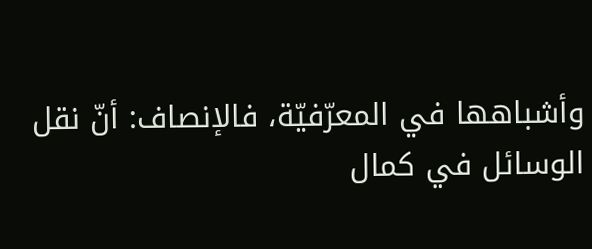وأشباهها في المعرّفيّة، فالإنصاف: أنّ نقل الوسائل في كمال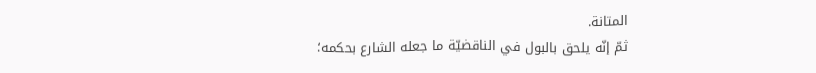المتانة.
ثمّ إنّه يلحق بالبول في الناقضيّة ما جعله الشارع بحكمه؛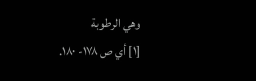وهي الرطوبة
[١] أي ص ١٧٨- ١٨٠.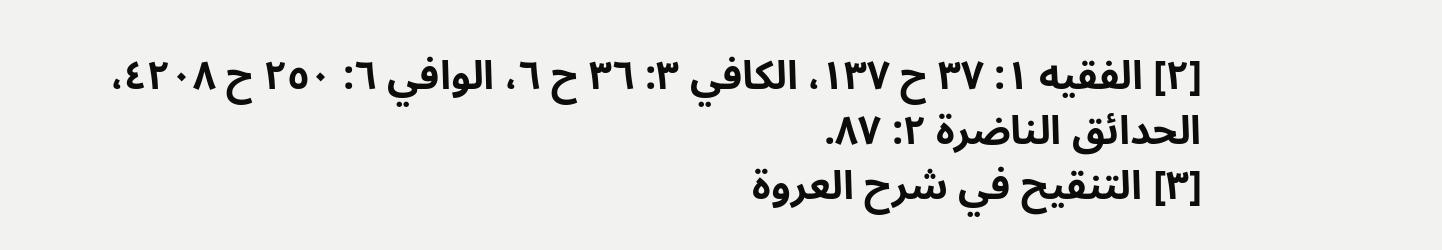[٢] الفقيه ١: ٣٧ ح ١٣٧، الكافي ٣: ٣٦ ح ٦، الوافي ٦: ٢٥٠ ح ٤٢٠٨، الحدائق الناضرة ٢: ٨٧.
[٣] التنقيح في شرح العروة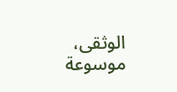الوثقى، موسوعة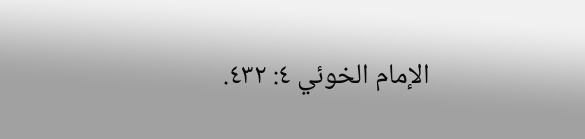الإمام الخوئي ٤: ٤٣٢.